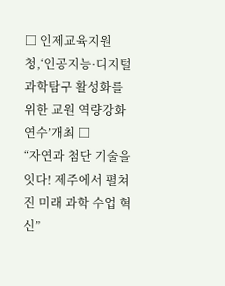□ 인제교육지원청,‘인공지능·디지털 과학탐구 활성화를 위한 교원 역량강화 연수’개최 □
“자연과 첨단 기술을 잇다! 제주에서 펼쳐진 미래 과학 수업 혁신”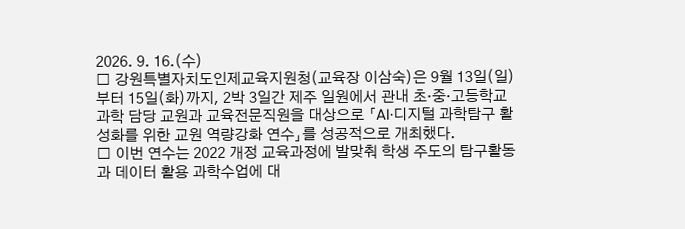2026. 9. 16.(수)
□ 강원특별자치도인제교육지원청(교육장 이삼숙)은 9월 13일(일)부터 15일(화)까지, 2박 3일간 제주 일원에서 관내 초·중·고등학교 과학 담당 교원과 교육전문직원을 대상으로 「AI·디지털 과학탐구 활성화를 위한 교원 역량강화 연수」를 성공적으로 개최했다.
□ 이번 연수는 2022 개정 교육과정에 발맞춰 학생 주도의 탐구활동과 데이터 활용 과학수업에 대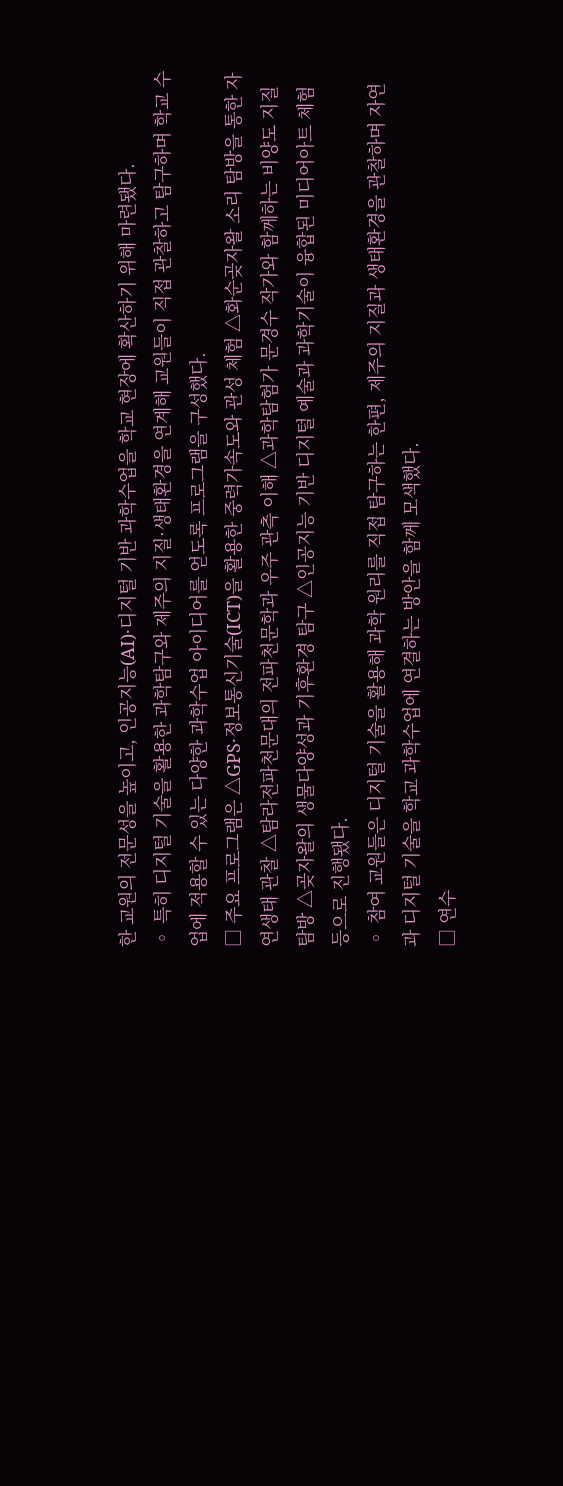한 교원의 전문성을 높이고, 인공지능(AI)·디지털 기반 과학수업을 학교 현장에 확산하기 위해 마련됐다.
◦ 특히 디지털 기술을 활용한 과학탐구와 제주의 지질·생태환경을 연계해 교원들이 직접 관찰하고 탐구하며 학교 수업에 적용할 수 있는 다양한 과학수업 아이디어를 얻도록 프로그램을 구성했다.
□ 주요 프로그램은 △GPS·정보통신기술(ICT)을 활용한 중력가속도와 관성 체험 △화순곶자왈 소리 탐방을 통한 자연생태 관찰 △탐라전파천문대의 전파천문학과 우주 관측 이해 △과학탐험가 문경수 작가와 함께하는 비양도 지질 탐방 △곶자왈의 생물다양성과 기후환경 탐구 △인공지능 기반 디지털 예술과 과학기술이 융합된 미디어아트 체험 등으로 진행됐다.
◦ 참여 교원들은 디지털 기술을 활용해 과학 원리를 직접 탐구하는 한편, 제주의 지질과 생태환경을 관찰하며 자연과 디지털 기술을 학교 과학수업에 연결하는 방안을 함께 모색했다.
□ 연수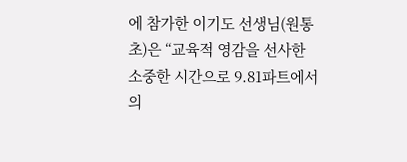에 참가한 이기도 선생님(원통초)은 “교육적 영감을 선사한 소중한 시간으로 9.81파트에서의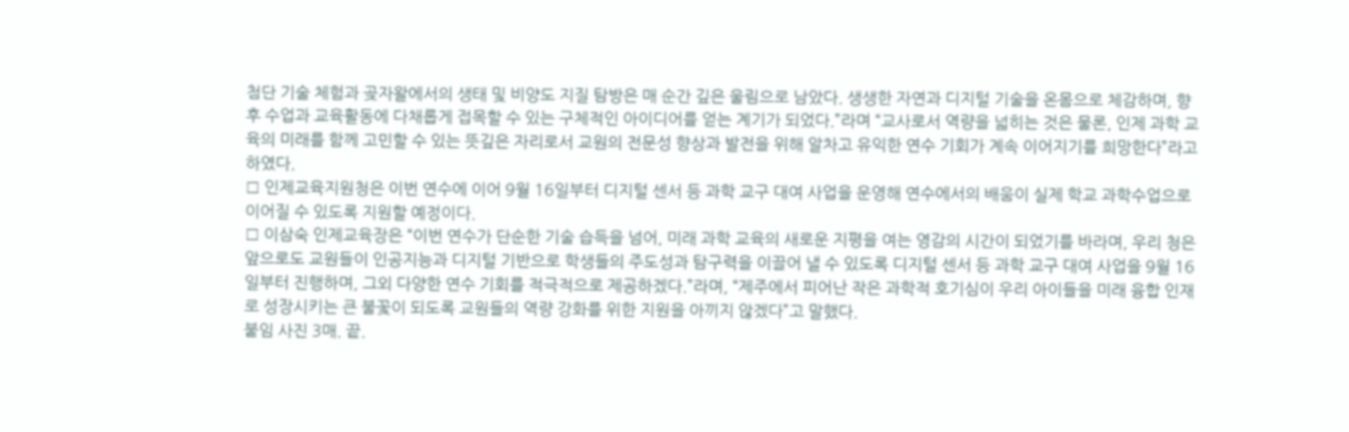첨단 기술 체험과 곶자왈에서의 생태 및 비양도 지질 탐방은 매 순간 깊은 울림으로 남았다. 생생한 자연과 디지털 기술을 온몸으로 체감하며, 향후 수업과 교육활동에 다채롭게 접목할 수 있는 구체적인 아이디어를 얻는 계기가 되었다.”라며 “교사로서 역량을 넓히는 것은 물론, 인제 과학 교육의 미래를 함께 고민할 수 있는 뜻깊은 자리로서 교원의 전문성 향상과 발전을 위해 알차고 유익한 연수 기회가 계속 이어지기를 희망한다”라고 하였다.
□ 인제교육지원청은 이번 연수에 이어 9월 16일부터 디지털 센서 등 과학 교구 대여 사업을 운영해 연수에서의 배움이 실제 학교 과학수업으로 이어질 수 있도록 지원할 예정이다.
□ 이삼숙 인제교육장은 “이번 연수가 단순한 기술 습득을 넘어, 미래 과학 교육의 새로운 지평을 여는 영감의 시간이 되었기를 바라며, 우리 청은 앞으로도 교원들이 인공지능과 디지털 기반으로 학생들의 주도성과 탐구력을 이끌어 낼 수 있도록 디지털 센서 등 과학 교구 대여 사업을 9월 16일부터 진행하며, 그외 다양한 연수 기회를 적극적으로 제공하겠다.”라며, “제주에서 피어난 작은 과학적 호기심이 우리 아이들을 미래 융합 인재로 성장시키는 큰 불꽃이 되도록 교원들의 역량 강화를 위한 지원을 아끼지 않겠다”고 말했다.
붙임 사진 3매. 끝.